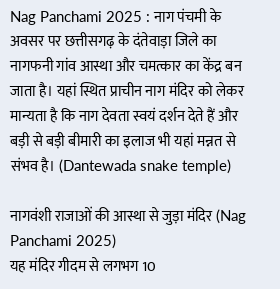Nag Panchami 2025 : नाग पंचमी के अवसर पर छत्तीसगढ़ के दंतेवाड़ा जिले का नागफनी गांव आस्था और चमत्कार का केंद्र बन जाता है। यहां स्थित प्राचीन नाग मंदिर को लेकर मान्यता है कि नाग देवता स्वयं दर्शन देते हैं और बड़ी से बड़ी बीमारी का इलाज भी यहां मन्नत से संभव है। (Dantewada snake temple)

नागवंशी राजाओं की आस्था से जुड़ा मंदिर (Nag Panchami 2025)
यह मंदिर गीदम से लगभग 10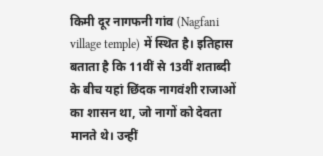किमी दूर नागफनी गांव (Nagfani village temple) में स्थित है। इतिहास बताता है कि 11वीं से 13वीं शताब्दी के बीच यहां छिंदक नागवंशी राजाओं का शासन था, जो नागों को देवता मानते थे। उन्हीं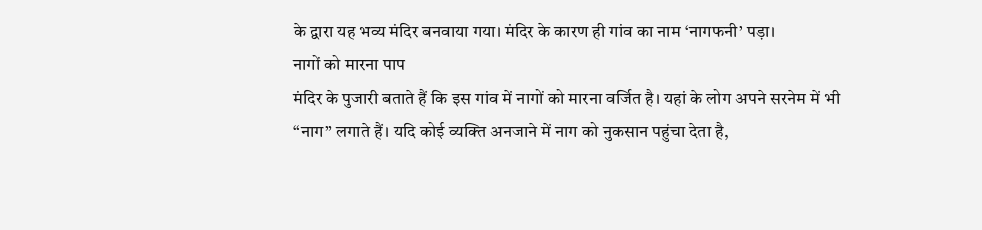के द्वारा यह भव्य मंदिर बनवाया गया। मंदिर के कारण ही गांव का नाम ‘नागफनी’ पड़ा।
नागों को मारना पाप
मंदिर के पुजारी बताते हैं कि इस गांव में नागों को मारना वर्जित है। यहां के लोग अपने सरनेम में भी “नाग” लगाते हैं। यदि कोई व्यक्ति अनजाने में नाग को नुकसान पहुंचा देता है,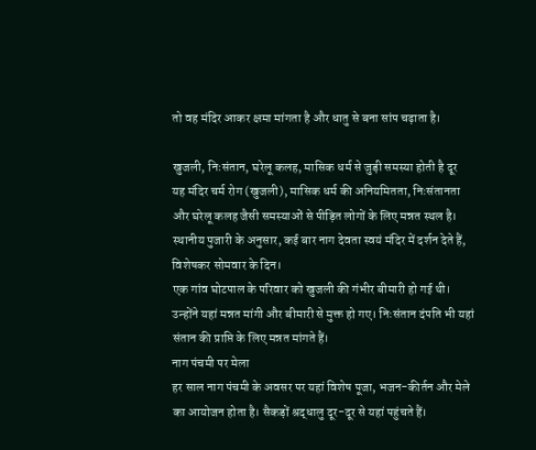तो वह मंदिर आकर क्षमा मांगता है और धातु से बना सांप चढ़ाता है।

खुजली, निःसंतान, घरेलू कलह, मासिक धर्म से जुड़ी समस्या होती है दूर
यह मंदिर चर्म रोग (खुजली), मासिक धर्म की अनियमितता, निःसंतानता और घरेलू कलह जैसी समस्याओं से पीड़ित लोगों के लिए मन्नत स्थल है। स्थानीय पुजारी के अनुसार, कई बार नाग देवता स्वयं मंदिर में दर्शन देते हैं, विशेषकर सोमवार के दिन।
एक गांव घोटपाल के परिवार को खुजली की गंभीर बीमारी हो गई थी। उन्होंने यहां मन्नत मांगी और बीमारी से मुक्त हो गए। निःसंतान दंपति भी यहां संतान की प्राप्ति के लिए मन्नत मांगते हैं।
नाग पंचमी पर मेला
हर साल नाग पंचमी के अवसर पर यहां विशेष पूजा, भजन-कीर्तन और मेले का आयोजन होता है। सैकड़ों श्रद्धालु दूर-दूर से यहां पहुंचते हैं।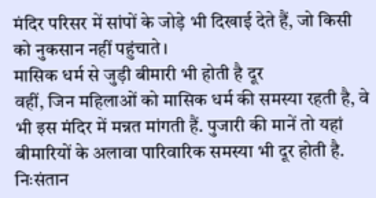मंदिर परिसर में सांपों के जोड़े भी दिखाई देते हैं, जो किसी को नुकसान नहीं पहुंचाते।
मासिक धर्म से जुड़ी बीमारी भी होती है दूर
वहीं, जिन महिलाओं को मासिक धर्म की समस्या रहती है, वे भी इस मंदिर में मन्नत मांगती हैं. पुजारी की मानें तो यहां बीमारियों के अलावा पारिवारिक समस्या भी दूर होती है. निःसंतान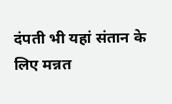दंपती भी यहां संतान के लिए मन्नत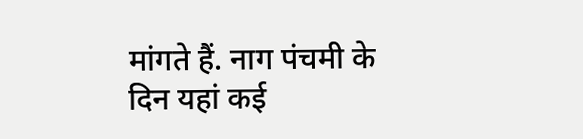मांगते हैं. नाग पंचमी के दिन यहां कई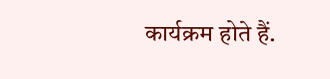कार्यक्रम होते हैं.